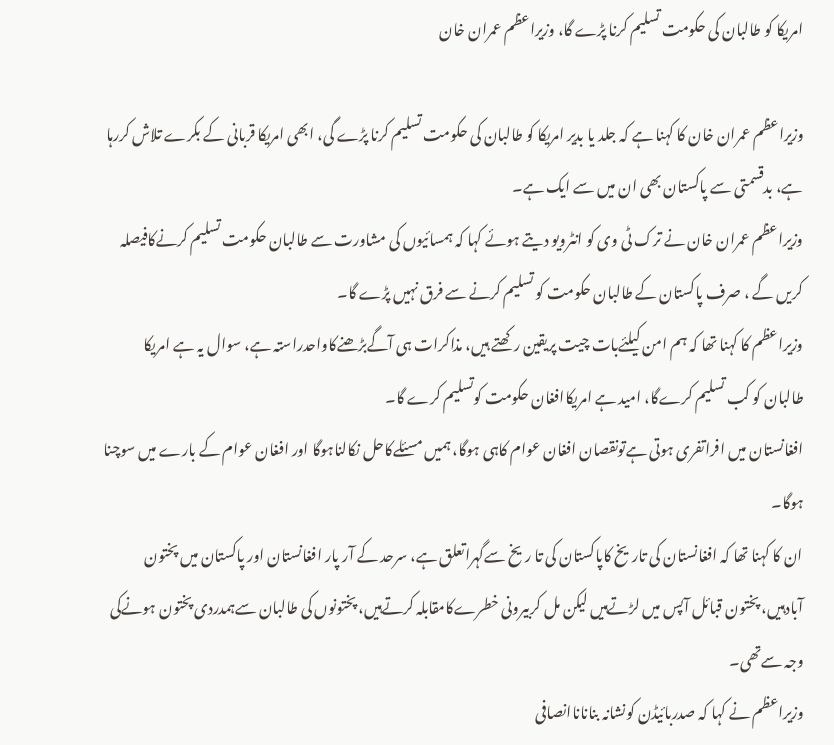امریکا کو طالبان کی حکومت تسلیم کرنا پڑے گا، وزیراعظم عمران خان

وزیراعظم عمران خان کا کہنا ہے کہ جلد یا بدیر امریکا کو طالبان کی حکومت تسلیم کرنا پڑے گی، ابھی امریکا قربانی کے بکرے تلاش کررہا ہے، بدقسمتی سے پاکستان بھی ان میں سے ایک ہے۔
وزیراعظم عمران خان نے ترک ٹی وی کو انٹرویو دیتے ہوئے کہا کہ ہمسائیوں کی مشاورت سے طالبان حکومت تسلیم کرنےکافیصلہ کریں گے ، صرف پاکستان کے طالبان حکومت کو تسلیم کرنے سے فرق نہیں پڑے گا۔
وزیراعظم کا کہنا تھا کہ ہم امن کیلئےبات چیت پریقین رکھتے ہیں، مذاکرات ہی آگےبڑھنےکاواحدراستہ ہے، سوال یہ ہے امریکا طالبان کو کب تسلیم کرےگا، امید ہے امریکاافغان حکومت کوتسلیم کرے گا۔
افغانستان میں افراتفری ہوتی ہےتونقصان افغان عوام کاہی ہوگا، ہمیں مسئلےکاحل نکالناہوگا اور افغان عوام کے بارے میں سوچنا ہوگا۔
ان کا کہنا تھا کہ افغانستان کی تاریخ کاپاکستان کی تا ریخ سےگہراتعلق ہے، سرحد کے آر پار افغانستان اور پاکستان میں پختون آبادہیں، پختون قبائل آپس میں لڑتےہیں لیکن مل کربیرونی خطرےکامقابلہ کرتےہیں، پختونوں کی طالبان سےہمدردی پختون ہونےکی وجہ سےتھی۔
وزیراعظم نے کہا کہ صدربائیڈن کونشانہ بناناناانصافی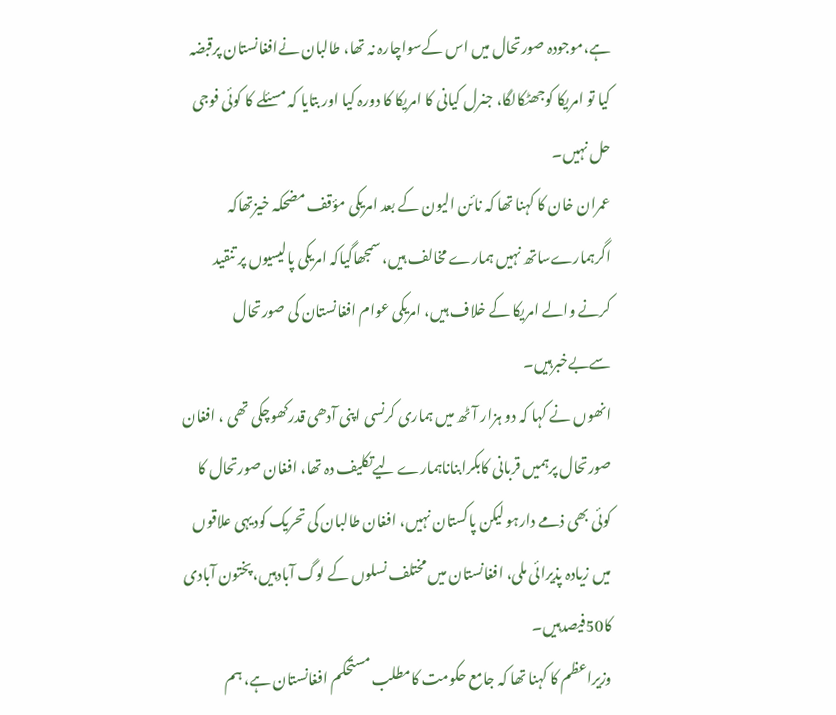ہے،موجودہ صورتحال میں اس کےسواچارہ نہ تھا، طالبان نےافغانستان پرقبضہ کیا تو امریکا کوجھٹکالگا، جنرل کیانی کا امریکا کا دورہ کیا اور بتایا کہ مسئلے کا کوئی فوجی حل نہیں۔
عمران خان کا کہنا تھا کہ نائن الیون کے بعد امریکی مؤقف مضحکہ خیزتھاکہ اگرہمارےساتھ نہیں ہمارے مخالف ہیں، سمجھاگیاکہ امریکی پالیسیوں پر تنقید کرنے والے امریکا کے خلاف ہیں، امریکی عوام افغانستان کی صورتحال سےبےخبرہیں۔
انھوں نے کہا کہ دو ہزار آٹھ میں ہماری کرنسی اپنی آدھی قدرکھوچکی تھی ، افغان صورتحال پرہمیں قربانی کابکرابناناہمارے لیےتکلیف دہ تھا، افغان صورتحال کا کوئی بھی ذمے دارہو لیکن پاکستان نہیں، افغان طالبان کی تحریک کودیہی علاقوں میں زیادہ پذیرائی ملی، افغانستان میں مختلف نسلوں کے لوگ آبادہیں،پختون آبادی کا50فیصدہیں۔
وزیراعظم کا کہنا تھا کہ جامع حکومت کامطلب مستحکم افغانستان ہے، ہم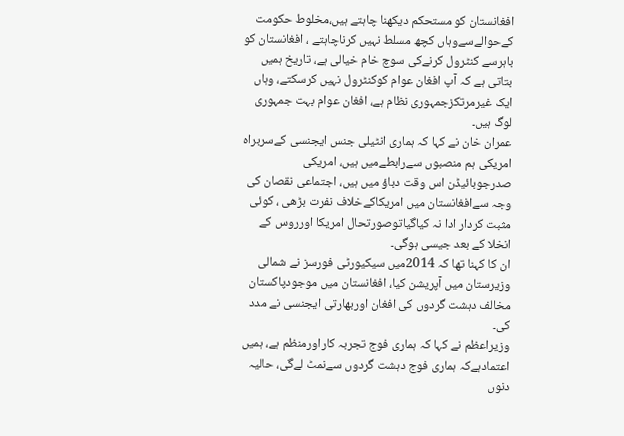افغانستان کو مستحکم دیکھنا چاہتے ہیں،مخلوط حکومت کےحوالےسےوہاں کچھ مسلط نہیں کرناچاہتے ، افغانستان کو باہرسے کنٹرول کرنےکی سوچ خام خیالی ہے، تاریخ ہمیں بتاتی ہے کہ آپ افغان عوام کوکنٹرول نہیں کرسکتے، وہاں ایک غیرمرتکزجمہوری نظام ہے، افغان عوام بہت جمہوری لوگ ہیں۔
عمران خان نے کہا کہ ہماری انٹیلی جنس ایجنسی کےسربراہ امریکی ہم منصبوں سےرابطےمیں ہیں، امریکی صدرجوبائیڈن اس وقت دباؤ میں ہیں، اجتماعی نقصان کی وجہ سےافغانستان میں امریکاکےخلاف نفرت بڑھی ، کوئی مثبت کردار ادا نہ کیاگیاتوصورتحال امریکا اورروس کے انخلا کے بعد جیسی ہوگی۔
ان کا کہنا تھا کہ 2014میں سیکیورٹی فورسز نے شمالی وزیرستان میں آپریشن کیا، افغانستان میں موجودپاکستان مخالف دہشت گردوں کی افغان اوربھارتی ایجنسی نے مدد کی۔
وزیراعظم نے کہا کہ ہماری فوج تجربہ کاراورمنظم ہے، ہمیں اعتمادہےکہ ہماری فوج دہشت گردوں سےنمٹ لےگی، حالیہ دنوں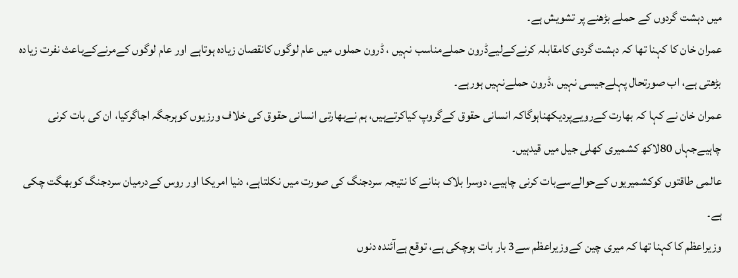میں دہشت گردوں کے حملے بڑھنے پر تشویش ہے۔
عمران خان کا کہنا تھا کہ دہشت گردی کامقابلہ کرنےکےلیےڈرون حملےمناسب نہیں ، ڈرون حملوں میں عام لوگوں کانقصان زیادہ ہوتاہے اور عام لوگوں کےمرنےکےباعث نفرت زیادہ بڑھتی ہے، اب صورتحال پہلےجیسی نہیں ،ڈرون حملےنہیں ہورہے۔
عمران خان نے کہا کہ بھارت کےرویےپردیکھناہوگاکہ انسانی حقوق کےگروپ کیاکرتےہیں، ہم نےبھارتی انسانی حقوق کی خلاف ورزیوں کوہرجگہ اجاگرکیا، ان کی بات کرنی چاہیےجہاں 80لاکھ کشمیری کھلی جیل میں قیدہیں۔
عالمی طاقتوں کوکشمیریوں کےحوالےسےبات کرنی چاہیے، دوسرا بلاک بنانے کا نتیجہ سردجنگ کی صورت میں نکلتاہے، دنیا امریکا اور روس کےدرمیان سردجنگ کوبھگت چکی ہے۔
وزیراعظم کا کہنا تھا کہ میری چین کےوزیراعظم سے3 بار بات ہوچکی ہے، توقع ہےآئندہ دنوں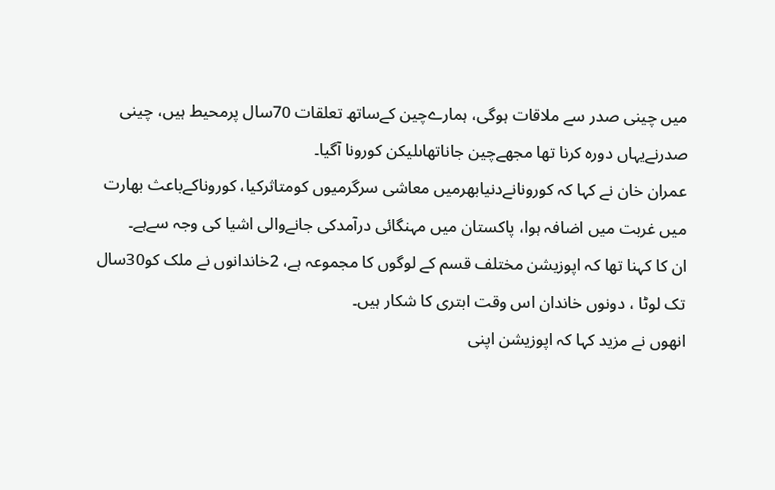میں چینی صدر سے ملاقات ہوگی، ہمارےچین کےساتھ تعلقات 70سال پرمحیط ہیں، چینی صدرنےیہاں دورہ کرنا تھا مجھےچین جاناتھاںلیکن کورونا آگیا۔
عمران خان نے کہا کہ کورونانےدنیابھرمیں معاشی سرگرمیوں کومتاثرکیا، کوروناکےباعث بھارت میں غربت میں اضافہ ہوا، پاکستان میں مہنگائی درآمدکی جانےوالی اشیا کی وجہ سےہے۔
ان کا کہنا تھا کہ اپوزیشن مختلف قسم کے لوگوں کا مجموعہ ہے، 2خاندانوں نے ملک کو30سال تک لوٹا ، دونوں خاندان اس وقت ابتری کا شکار ہیں۔
انھوں نے مزید کہا کہ اپوزیشن اپنی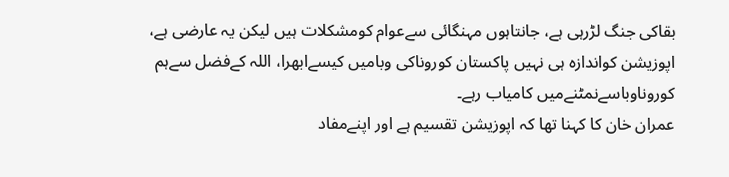بقاکی جنگ لڑرہی ہے، جانتاہوں مہنگائی سےعوام کومشکلات ہیں لیکن یہ عارضی ہے، اپوزیشن کواندازہ ہی نہیں پاکستان کوروناکی وبامیں کیسےابھرا، اللہ کےفضل سےہم کوروناوباسےنمٹنےمیں کامیاب رہے۔
عمران خان کا کہنا تھا کہ اپوزیشن تقسیم ہے اور اپنےمفاد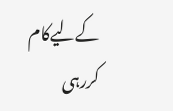کےلیےکام کررہی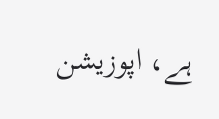ہے، اپوزیشن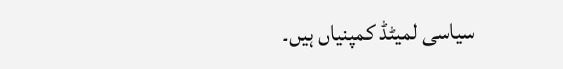سیاسی لمیٹڈ کمپنیاں ہیں۔